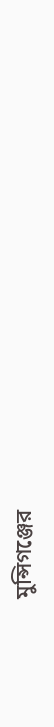মুন্সিগঞ্জের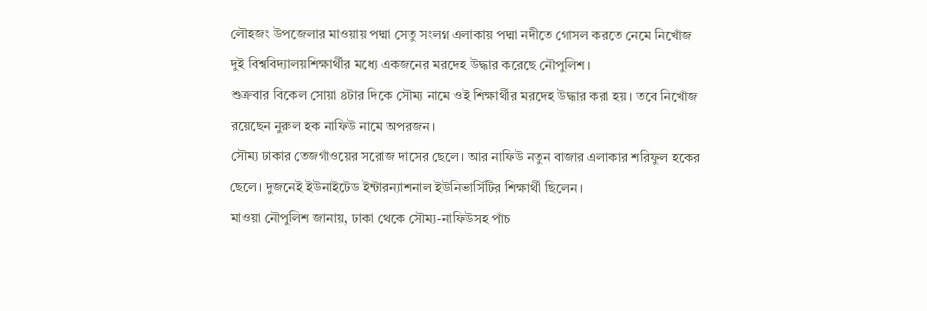লৌহজং উপজেলার মাওয়ায় পদ্মা সেতু সংলগ্ন এলাকায় পদ্মা নদীতে গোসল করতে নেমে নিখোঁজ দুই বিশ্ববিদ্যালয়শিক্ষার্থীর মধ্যে একজনের মরদেহ উদ্ধার করেছে নৌপুলিশ।
শুক্রবার বিকেল সোয়া ৪টার দিকে সৌম্য নামে ওই শিক্ষার্থীর মরদেহ উদ্ধার করা হয়। তবে নিখোঁজ রয়েছেন নুরুল হক নাফিউ নামে অপরজন।
সৌম্য ঢাকার তেজগাঁওয়ের সরোজ দাসের ছেলে। আর নাফিউ নতুন বাজার এলাকার শরিফুল হকের ছেলে। দুজনেই ইউনাইটেড ইন্টারন্যাশনাল ইউনিভার্সিটির শিক্ষার্থী ছিলেন।
মাওয়া নৌপুলিশ জানায়, ঢাকা থেকে সৌম্য-নাফিউসহ পাঁচ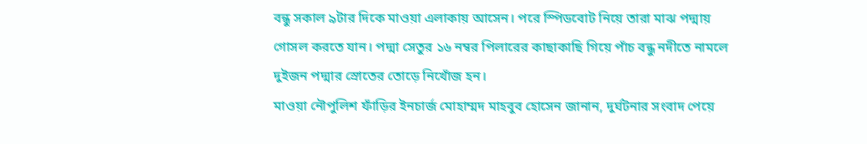বন্ধু সকাল ৯টার দিকে মাওয়া এলাকায় আসেন। পরে স্পিডবোট নিয়ে তারা মাঝ পদ্মায় গোসল করতে যান। পদ্মা সেতুর ১৬ নম্বর পিলারের কাছাকাছি গিয়ে পাঁচ বন্ধু নদীতে নামলে দুইজন পদ্মার স্রোতের তোড়ে নিখোঁজ হন।
মাওয়া নৌপুলিশ ফাঁড়ির ইনচার্জ মোহাম্মদ মাহবুব হোসেন জানান, দুর্ঘটনার সংবাদ পেয়ে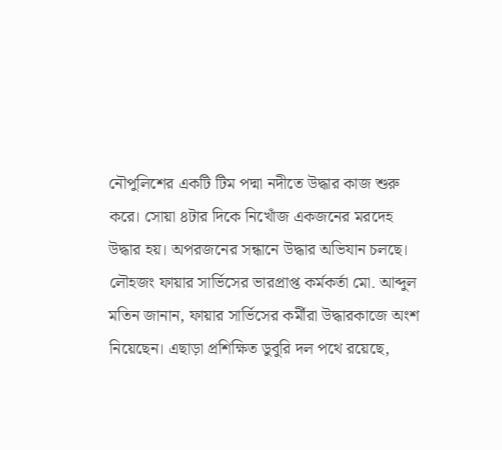নৌপুলিশের একটি টিম পদ্মা নদীতে উদ্ধার কাজ শুরু করে। সোয়া ৪টার দিকে নিখোঁজ একজনের মরদেহ উদ্ধার হয়। অপরজনের সন্ধানে উদ্ধার অভিযান চলছে।
লৌহজং ফায়ার সার্ভিসের ভারপ্রাপ্ত কর্মকর্তা মো. আব্দুল মতিন জানান, ফায়ার সার্ভিসের কর্মীরা উদ্ধারকাজে অংশ নিয়েছেন। এছাড়া প্রশিক্ষিত ডুবুরি দল পথে রয়েছে,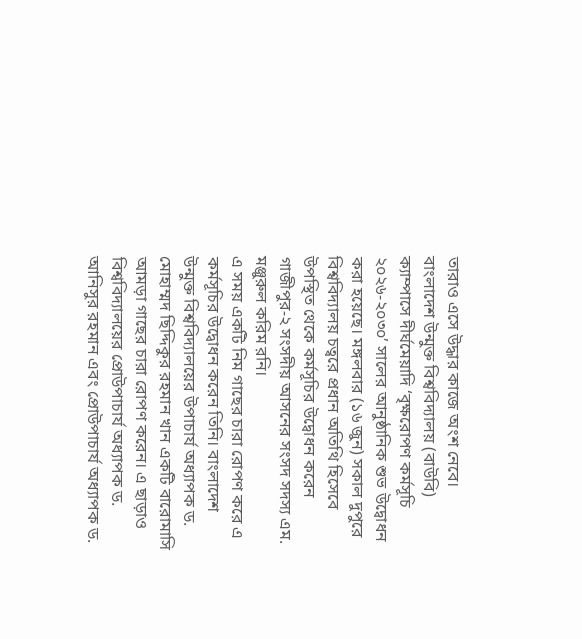তারাও এসে উদ্ধার কাজে অংশ নেবে।
বাংলাদেশ উন্মুক্ত বিশ্ববিদ্যালয় (বাউবি) ক্যাম্পাসে দীর্ঘমেয়াদি ‘বৃক্ষরোপণ কর্মসূচি ২০২৬-২০৩০’ সালের আনুষ্ঠানিক শুভ উদ্বোধন করা হয়েছে। মঙ্গলবার (১৬ জুন) সকাল দুপুরে বিশ্ববিদ্যালয় চত্বরে প্রধান অতিথি হিসেবে উপস্থিত থেকে কর্মসূচির উদ্বোধন করেন গাজীপুর-২ সংসদীয় আসনের সংসদ সদস্য এম. মঞ্জুরুল করিম রনি।
এ সময় একটি নিম গাছের চারা রোপণ করে এ কর্মসূচির উদ্বোধন করেন তিনি। বাংলাদেশ উন্মুক্ত বিশ্ববিদ্যালয়ের উপাচার্য অধ্যাপক ড. মোহাম্মদ ছিদ্দিকুর রহমান খান একটি বারোমাসি আমড়া গাছের চারা রোপণ করেন। এ ছাড়াও বিশ্ববিদ্যালয়ের প্রোউপাচার্য অধ্যাপক ড. আনিসুর রহমান এবং প্রোউপাচার্য অধ্যাপক ড.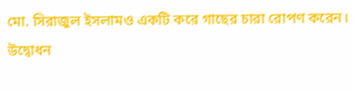মো. সিরাজুল ইসলামও একটি করে গাছের চারা রোপণ করেন।
উদ্বোধন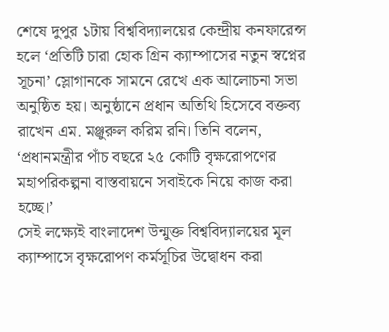শেষে দুপুর ১টায় বিশ্ববিদ্যালয়ের কেন্দ্রীয় কনফারেন্স হলে ‘প্রতিটি চারা হোক গ্রিন ক্যাম্পাসের নতুন স্বপ্নের সূচনা’ স্লোগানকে সামনে রেখে এক আলোচনা সভা অনুষ্ঠিত হয়। অনুষ্ঠানে প্রধান অতিথি হিসেবে বক্তব্য রাখেন এম. মঞ্জুরুল করিম রনি। তিনি বলেন, ‘প্রধানমন্ত্রীর পাঁচ বছরে ২৫ কোটি বৃক্ষরোপণের মহাপরিকল্পনা বাস্তবায়নে সবাইকে নিয়ে কাজ করা হচ্ছে।’
সেই লক্ষ্যেই বাংলাদেশ উন্মুক্ত বিশ্ববিদ্যালয়ের মূল ক্যাম্পাসে বৃক্ষরোপণ কর্মসূচির উদ্বোধন করা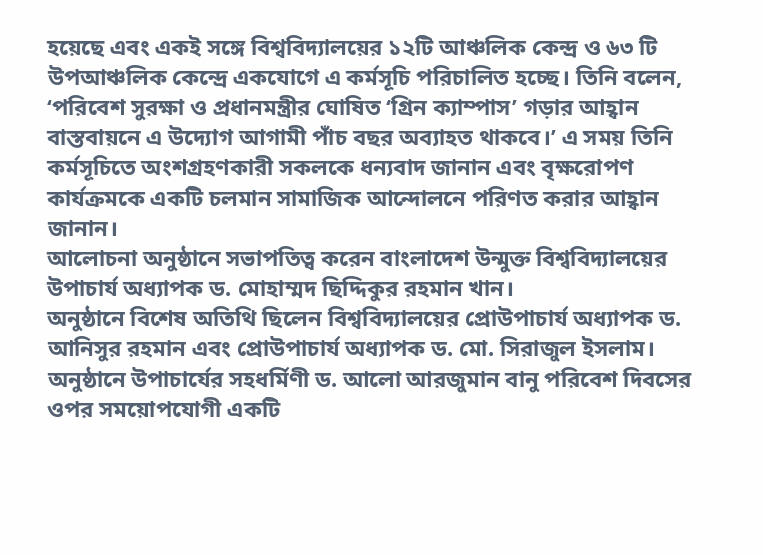হয়েছে এবং একই সঙ্গে বিশ্ববিদ্যালয়ের ১২টি আঞ্চলিক কেন্দ্র ও ৬৩ টি উপআঞ্চলিক কেন্দ্রে একযোগে এ কর্মসূচি পরিচালিত হচ্ছে। তিনি বলেন, ‘পরিবেশ সুরক্ষা ও প্রধানমন্ত্রীর ঘোষিত ‘গ্রিন ক্যাম্পাস’ গড়ার আহ্বান বাস্তবায়নে এ উদ্যোগ আগামী পাঁচ বছর অব্যাহত থাকবে।’ এ সময় তিনি কর্মসূচিতে অংশগ্রহণকারী সকলকে ধন্যবাদ জানান এবং বৃক্ষরোপণ কার্যক্রমকে একটি চলমান সামাজিক আন্দোলনে পরিণত করার আহ্বান জানান।
আলোচনা অনুষ্ঠানে সভাপতিত্ব করেন বাংলাদেশ উন্মুক্ত বিশ্ববিদ্যালয়ের উপাচার্য অধ্যাপক ড. মোহাম্মদ ছিদ্দিকুর রহমান খান।
অনুষ্ঠানে বিশেষ অতিথি ছিলেন বিশ্ববিদ্যালয়ের প্রোউপাচার্য অধ্যাপক ড. আনিসুর রহমান এবং প্রোউপাচার্য অধ্যাপক ড. মো. সিরাজুল ইসলাম। অনুষ্ঠানে উপাচার্যের সহধর্মিণী ড. আলো আরজুমান বানু পরিবেশ দিবসের ওপর সময়োপযোগী একটি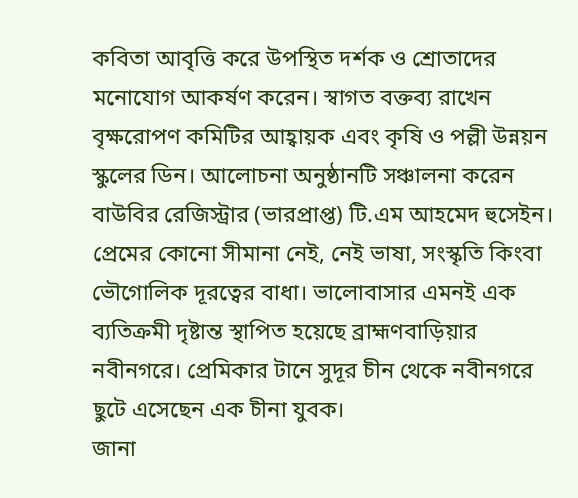কবিতা আবৃত্তি করে উপস্থিত দর্শক ও শ্রোতাদের মনোযোগ আকর্ষণ করেন। স্বাগত বক্তব্য রাখেন বৃক্ষরোপণ কমিটির আহ্বায়ক এবং কৃষি ও পল্লী উন্নয়ন স্কুলের ডিন। আলোচনা অনুষ্ঠানটি সঞ্চালনা করেন বাউবির রেজিস্ট্রার (ভারপ্রাপ্ত) টি.এম আহমেদ হুসেইন।
প্রেমের কোনো সীমানা নেই, নেই ভাষা, সংস্কৃতি কিংবা ভৌগোলিক দূরত্বের বাধা। ভালোবাসার এমনই এক ব্যতিক্রমী দৃষ্টান্ত স্থাপিত হয়েছে ব্রাহ্মণবাড়িয়ার নবীনগরে। প্রেমিকার টানে সুদূর চীন থেকে নবীনগরে ছুটে এসেছেন এক চীনা যুবক।
জানা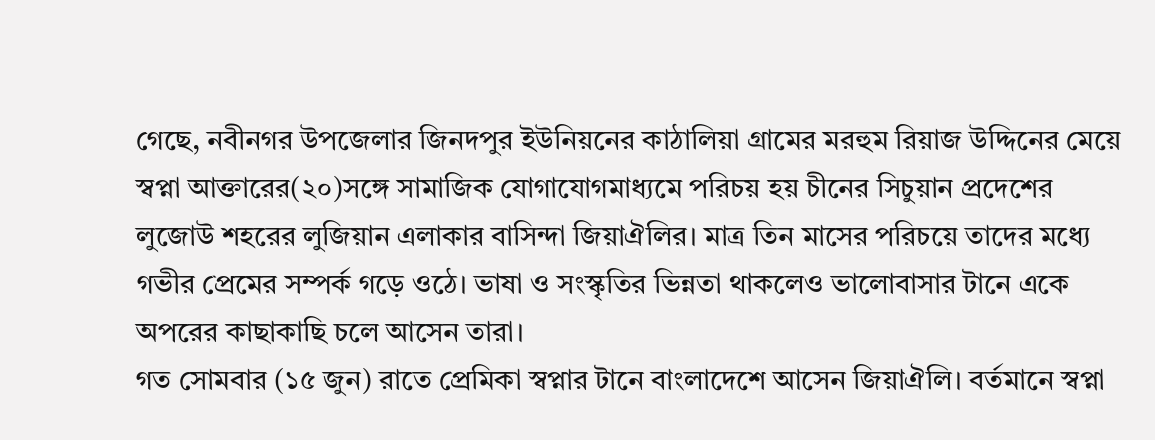গেছে, নবীনগর উপজেলার জিনদপুর ইউনিয়নের কাঠালিয়া গ্রামের মরহুম রিয়াজ উদ্দিনের মেয়ে স্বপ্না আক্তারের(২০)সঙ্গে সামাজিক যোগাযোগমাধ্যমে পরিচয় হয় চীনের সিচুয়ান প্রদেশের লুজোউ শহরের লুজিয়ান এলাকার বাসিন্দা জিয়াঐলির। মাত্র তিন মাসের পরিচয়ে তাদের মধ্যে গভীর প্রেমের সম্পর্ক গড়ে ওঠে। ভাষা ও সংস্কৃতির ভিন্নতা থাকলেও ভালোবাসার টানে একে অপরের কাছাকাছি চলে আসেন তারা।
গত সোমবার (১৫ জুন) রাতে প্রেমিকা স্বপ্নার টানে বাংলাদেশে আসেন জিয়াঐলি। বর্তমানে স্বপ্না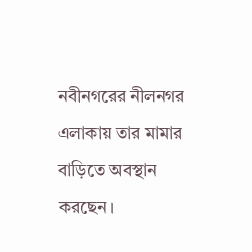নবীনগরের নীলনগর এলাকায় তার মামার বাড়িতে অবস্থান করছেন।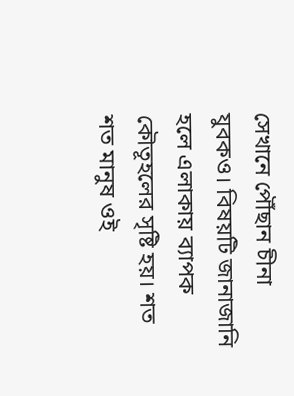সেখানে পৌঁছান চীনা যুবকও। বিষয়টি জানাজানি হলে এলাকায় ব্যাপক কৌতূহলের সৃষ্টি হয়। শত শত মানুষ ওই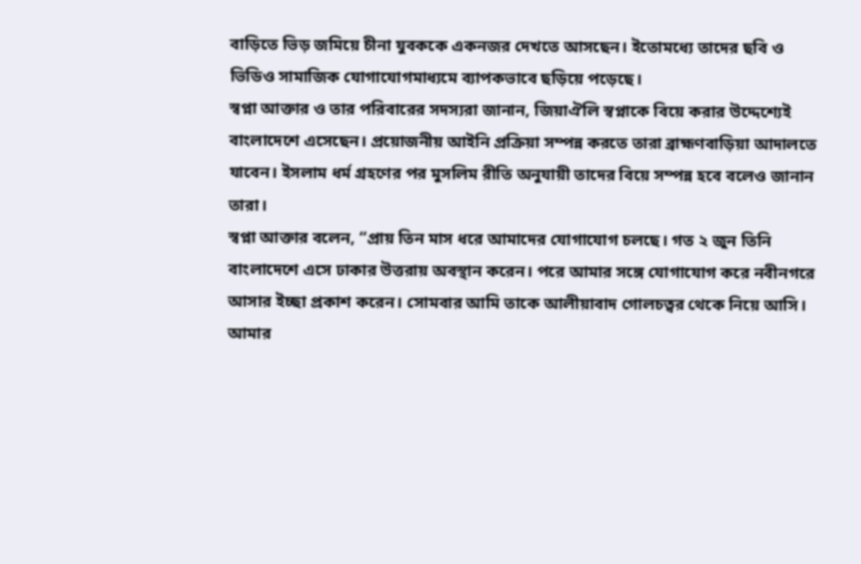বাড়িতে ভিড় জমিয়ে চীনা যুবককে একনজর দেখতে আসছেন। ইতোমধ্যে তাদের ছবি ও ভিডিও সামাজিক যোগাযোগমাধ্যমে ব্যাপকভাবে ছড়িয়ে পড়েছে।
স্বপ্না আক্তার ও তার পরিবারের সদস্যরা জানান, জিয়াঐলি স্বপ্নাকে বিয়ে করার উদ্দেশ্যেই বাংলাদেশে এসেছেন। প্রয়োজনীয় আইনি প্রক্রিয়া সম্পন্ন করতে তারা ব্রাহ্মণবাড়িয়া আদালতে যাবেন। ইসলাম ধর্ম গ্রহণের পর মুসলিম রীতি অনুযায়ী তাদের বিয়ে সম্পন্ন হবে বলেও জানান তারা।
স্বপ্না আক্তার বলেন, “প্রায় তিন মাস ধরে আমাদের যোগাযোগ চলছে। গত ২ জুন তিনি বাংলাদেশে এসে ঢাকার উত্তরায় অবস্থান করেন। পরে আমার সঙ্গে যোগাযোগ করে নবীনগরে আসার ইচ্ছা প্রকাশ করেন। সোমবার আমি তাকে আলীয়াবাদ গোলচত্বর থেকে নিয়ে আসি। আমার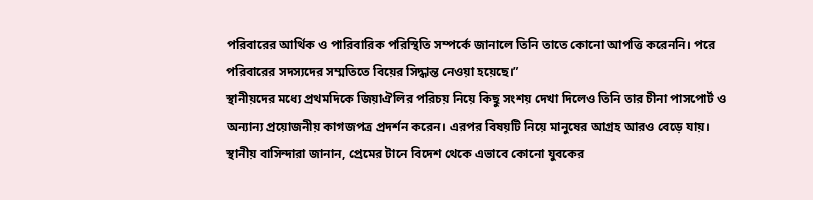পরিবারের আর্থিক ও পারিবারিক পরিস্থিতি সম্পর্কে জানালে তিনি তাতে কোনো আপত্তি করেননি। পরে পরিবারের সদস্যদের সম্মতিতে বিয়ের সিদ্ধান্ত নেওয়া হয়েছে।”
স্থানীয়দের মধ্যে প্রথমদিকে জিয়াঐলির পরিচয় নিয়ে কিছু সংশয় দেখা দিলেও তিনি তার চীনা পাসপোর্ট ও অন্যান্য প্রয়োজনীয় কাগজপত্র প্রদর্শন করেন। এরপর বিষয়টি নিয়ে মানুষের আগ্রহ আরও বেড়ে যায়।
স্থানীয় বাসিন্দারা জানান, প্রেমের টানে বিদেশ থেকে এভাবে কোনো যুবকের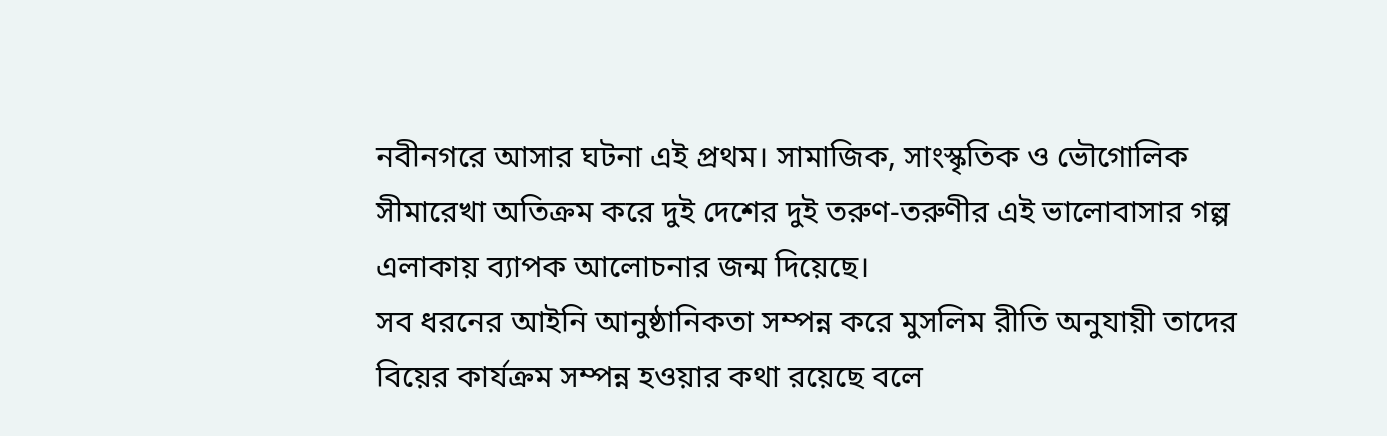নবীনগরে আসার ঘটনা এই প্রথম। সামাজিক, সাংস্কৃতিক ও ভৌগোলিক সীমারেখা অতিক্রম করে দুই দেশের দুই তরুণ-তরুণীর এই ভালোবাসার গল্প এলাকায় ব্যাপক আলোচনার জন্ম দিয়েছে।
সব ধরনের আইনি আনুষ্ঠানিকতা সম্পন্ন করে মুসলিম রীতি অনুযায়ী তাদের বিয়ের কার্যক্রম সম্পন্ন হওয়ার কথা রয়েছে বলে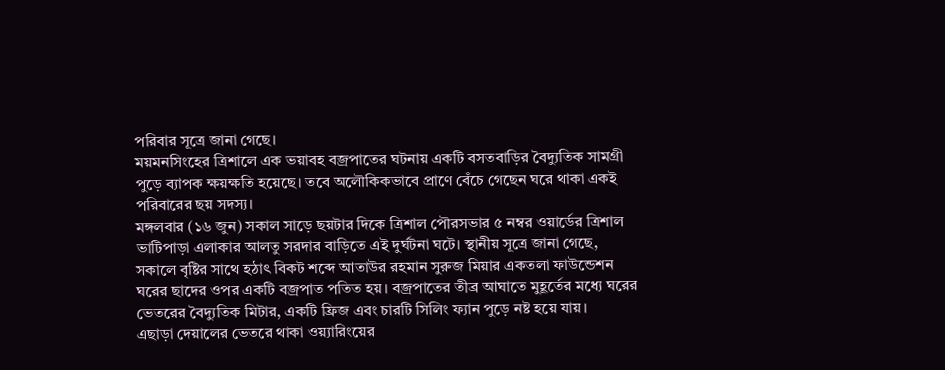পরিবার সূত্রে জানা গেছে।
ময়মনসিংহের ত্রিশালে এক ভয়াবহ বজ্রপাতের ঘটনায় একটি বসতবাড়ির বৈদ্যুতিক সামগ্রী পুড়ে ব্যাপক ক্ষয়ক্ষতি হয়েছে। তবে অলৌকিকভাবে প্রাণে বেঁচে গেছেন ঘরে থাকা একই পরিবারের ছয় সদস্য।
মঙ্গলবার (১৬ জুন) সকাল সাড়ে ছয়টার দিকে ত্রিশাল পৌরসভার ৫ নম্বর ওয়ার্ডের ত্রিশাল ভাটিপাড়া এলাকার আলতু সরদার বাড়িতে এই দুর্ঘটনা ঘটে। স্থানীয় সূত্রে জানা গেছে, সকালে বৃষ্টির সাথে হঠাৎ বিকট শব্দে আতাউর রহমান সুরুজ মিয়ার একতলা ফাউন্ডেশন ঘরের ছাদের ওপর একটি বজ্রপাত পতিত হয়। বজ্রপাতের তীব্র আঘাতে মুহূর্তের মধ্যে ঘরের ভেতরের বৈদ্যুতিক মিটার, একটি ফ্রিজ এবং চারটি সিলিং ফ্যান পুড়ে নষ্ট হয়ে যায়।
এছাড়া দেয়ালের ভেতরে থাকা ওয়্যারিংয়ের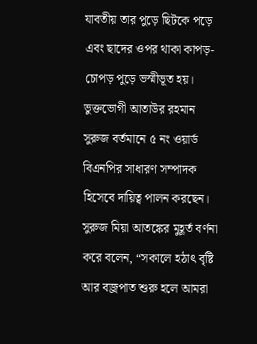যাবতীয় তার পুড়ে ছিটকে পড়ে এবং ছাদের ওপর থাকা কাপড়-চোপড় পুড়ে ভস্মীভূত হয়। ভুক্তভোগী আতাউর রহমান সুরুজ বর্তমানে ৫ নং ওয়ার্ড বিএনপির সাধারণ সম্পাদক হিসেবে দায়িত্ব পালন করছেন।
সুরুজ মিয়া আতঙ্কের মুহূর্ত বর্ণনা করে বলেন, “সকালে হঠাৎ বৃষ্টি আর বজ্রপাত শুরু হলে আমরা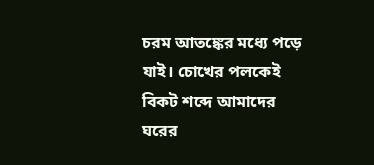চরম আতঙ্কের মধ্যে পড়ে যাই। চোখের পলকেই বিকট শব্দে আমাদের ঘরের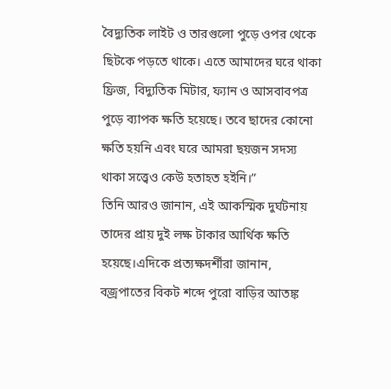বৈদ্যুতিক লাইট ও তারগুলো পুড়ে ওপর থেকে ছিটকে পড়তে থাকে। এতে আমাদের ঘরে থাকা ফ্রিজ, বিদ্যুতিক মিটার, ফ্যান ও আসবাবপত্র পুড়ে ব্যাপক ক্ষতি হয়েছে। তবে ছাদের কোনো ক্ষতি হয়নি এবং ঘরে আমরা ছয়জন সদস্য থাকা সত্ত্বেও কেউ হতাহত হইনি।”
তিনি আরও জানান, এই আকস্মিক দুর্ঘটনায় তাদের প্রায় দুই লক্ষ টাকার আর্থিক ক্ষতি হয়েছে।এদিকে প্রত্যক্ষদর্শীরা জানান, বজ্রপাতের বিকট শব্দে পুরো বাড়ির আতঙ্ক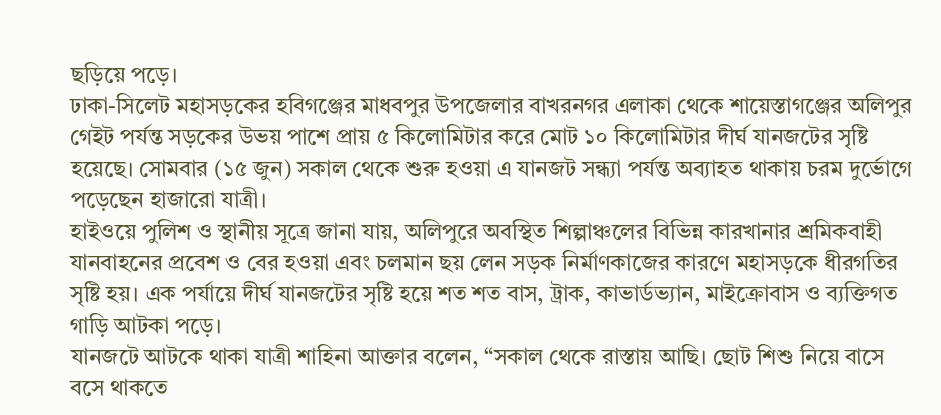ছড়িয়ে পড়ে।
ঢাকা-সিলেট মহাসড়কের হবিগঞ্জের মাধবপুর উপজেলার বাখরনগর এলাকা থেকে শায়েস্তাগঞ্জের অলিপুর গেইট পর্যন্ত সড়কের উভয় পাশে প্রায় ৫ কিলোমিটার করে মোট ১০ কিলোমিটার দীর্ঘ যানজটের সৃষ্টি হয়েছে। সোমবার (১৫ জুন) সকাল থেকে শুরু হওয়া এ যানজট সন্ধ্যা পর্যন্ত অব্যাহত থাকায় চরম দুর্ভোগে পড়েছেন হাজারো যাত্রী।
হাইওয়ে পুলিশ ও স্থানীয় সূত্রে জানা যায়, অলিপুরে অবস্থিত শিল্পাঞ্চলের বিভিন্ন কারখানার শ্রমিকবাহী যানবাহনের প্রবেশ ও বের হওয়া এবং চলমান ছয় লেন সড়ক নির্মাণকাজের কারণে মহাসড়কে ধীরগতির সৃষ্টি হয়। এক পর্যায়ে দীর্ঘ যানজটের সৃষ্টি হয়ে শত শত বাস, ট্রাক, কাভার্ডভ্যান, মাইক্রোবাস ও ব্যক্তিগত গাড়ি আটকা পড়ে।
যানজটে আটকে থাকা যাত্রী শাহিনা আক্তার বলেন, “সকাল থেকে রাস্তায় আছি। ছোট শিশু নিয়ে বাসে বসে থাকতে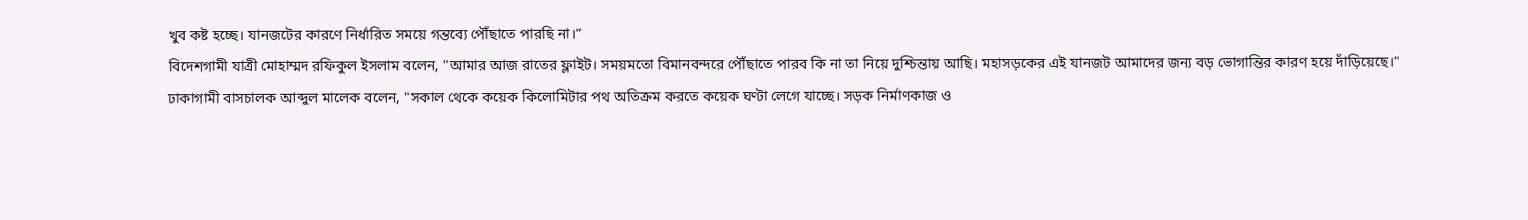খুব কষ্ট হচ্ছে। যানজটের কারণে নির্ধারিত সময়ে গন্তব্যে পৌঁছাতে পারছি না।”
বিদেশগামী যাত্রী মোহাম্মদ রফিকুল ইসলাম বলেন, "আমার আজ রাতের ফ্লাইট। সময়মতো বিমানবন্দরে পৌঁছাতে পারব কি না তা নিয়ে দুশ্চিন্তায় আছি। মহাসড়কের এই যানজট আমাদের জন্য বড় ভোগান্তির কারণ হয়ে দাঁড়িয়েছে।"
ঢাকাগামী বাসচালক আব্দুল মালেক বলেন, "সকাল থেকে কয়েক কিলোমিটার পথ অতিক্রম করতে কয়েক ঘণ্টা লেগে যাচ্ছে। সড়ক নির্মাণকাজ ও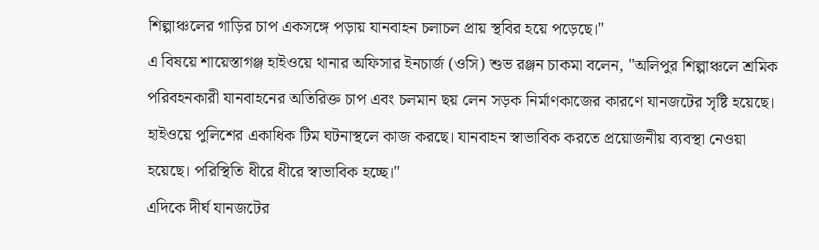শিল্পাঞ্চলের গাড়ির চাপ একসঙ্গে পড়ায় যানবাহন চলাচল প্রায় স্থবির হয়ে পড়েছে।"
এ বিষয়ে শায়েস্তাগঞ্জ হাইওয়ে থানার অফিসার ইনচার্জ (ওসি) শুভ রঞ্জন চাকমা বলেন, "অলিপুর শিল্পাঞ্চলে শ্রমিক পরিবহনকারী যানবাহনের অতিরিক্ত চাপ এবং চলমান ছয় লেন সড়ক নির্মাণকাজের কারণে যানজটের সৃষ্টি হয়েছে। হাইওয়ে পুলিশের একাধিক টিম ঘটনাস্থলে কাজ করছে। যানবাহন স্বাভাবিক করতে প্রয়োজনীয় ব্যবস্থা নেওয়া হয়েছে। পরিস্থিতি ধীরে ধীরে স্বাভাবিক হচ্ছে।"
এদিকে দীর্ঘ যানজটের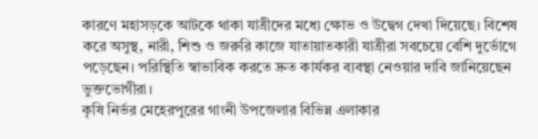কারণে মহাসড়কে আটকে থাকা যাত্রীদের মধ্যে ক্ষোভ ও উদ্বেগ দেখা দিয়েছে। বিশেষ করে অসুস্থ, নারী, শিশু ও জরুরি কাজে যাতায়াতকারী যাত্রীরা সবচেয়ে বেশি দুর্ভোগে পড়েছেন। পরিস্থিতি স্বাভাবিক করতে দ্রুত কার্যকর ব্যবস্থা নেওয়ার দাবি জানিয়েছেন ভুক্তভোগীরা।
কৃষি নির্ভর মেহেরপুরের গাংনী উপজেলার বিভিন্ন এলাকার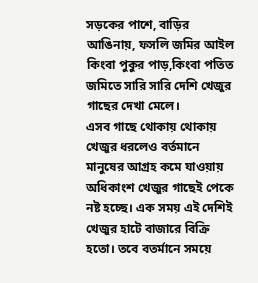সড়কের পাশে, বাড়ির আঙিনায়, ফসলি জমির আইল কিংবা পুকুর পাড়,কিংবা পতিত জমিতে সারি সারি দেশি খেজুর গাছের দেখা মেলে।
এসব গাছে থোকায় থোকায় খেজুর ধরলেও বর্তমানে মানুষের আগ্রহ কমে যাওয়ায় অধিকাংশ খেজুর গাছেই পেকে নষ্ট হচ্ছে। এক সময় এই দেশিই খেজুর হাটে বাজারে বিক্রি হতো। তবে বতর্মানে সময়ে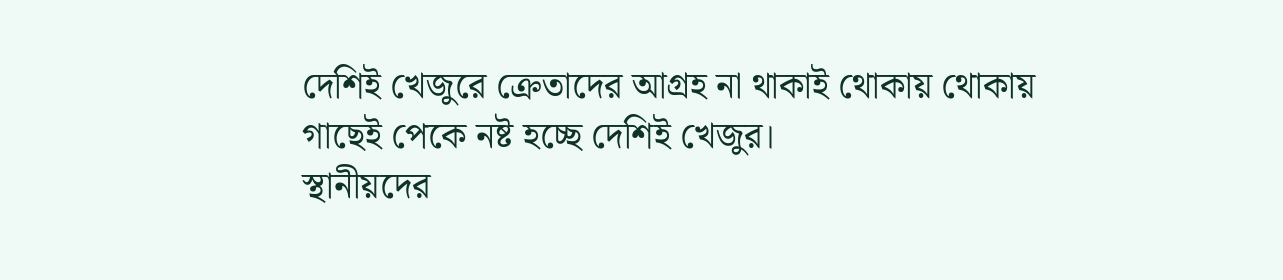দেশিই খেজুরে ক্রেতাদের আগ্রহ না থাকাই থোকায় থোকায় গাছেই পেকে নষ্ট হচ্ছে দেশিই খেজুর।
স্থানীয়দের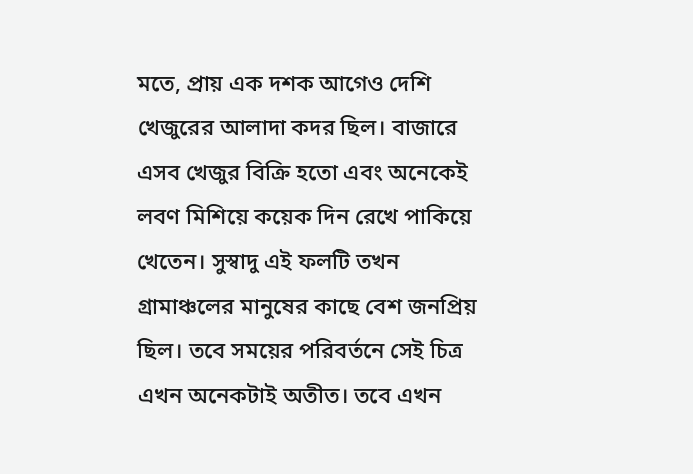মতে, প্রায় এক দশক আগেও দেশি খেজুরের আলাদা কদর ছিল। বাজারে এসব খেজুর বিক্রি হতো এবং অনেকেই লবণ মিশিয়ে কয়েক দিন রেখে পাকিয়ে খেতেন। সুস্বাদু এই ফলটি তখন গ্রামাঞ্চলের মানুষের কাছে বেশ জনপ্রিয় ছিল। তবে সময়ের পরিবর্তনে সেই চিত্র এখন অনেকটাই অতীত। তবে এখন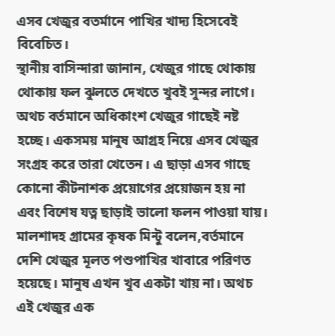এসব খেজুর বতর্মানে পাখির খাদ্য হিসেবেই বিবেচিত।
স্থানীয় বাসিন্দারা জানান, খেজুর গাছে থোকায় থোকায় ফল ঝুলতে দেখতে খুবই সুন্দর লাগে। অথচ বর্তমানে অধিকাংশ খেজুর গাছেই নষ্ট হচ্ছে। একসময় মানুষ আগ্রহ নিয়ে এসব খেজুর সংগ্রহ করে তারা খেতেন। এ ছাড়া এসব গাছে কোনো কীটনাশক প্রয়োগের প্রয়োজন হয় না এবং বিশেষ যত্ন ছাড়াই ভালো ফলন পাওয়া যায়।
মালশাদহ গ্রামের কৃষক মিন্টু বলেন,বর্তমানে দেশি খেজুর মূলত পশুপাখির খাবারে পরিণত হয়েছে। মানুষ এখন খুব একটা খায় না। অথচ এই খেজুর এক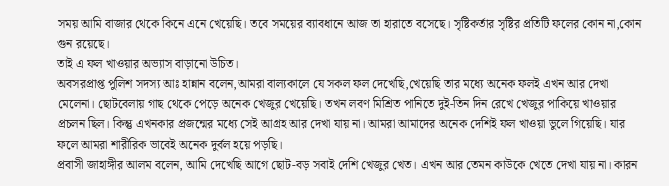সময় আমি বাজার থেকে কিনে এনে খেয়েছি। তবে সময়ের ব্যাবধানে আজ তা হারাতে বসেছে। সৃষ্টিকর্তার সৃষ্টির প্রতিটি ফলের কোন না,কোন গুন রয়েছে।
তাই এ ফল খাওয়ার অভ্যাস বাড়ানো উচিত।
অবসরপ্রাপ্ত পুলিশ সদস্য আঃ হান্নান বলেন,আমরা বাল্যকালে যে সকল ফল দেখেছি,খেয়েছি তার মধ্যে অনেক ফলই এখন আর দেখা মেলেনা। ছোটবেলায় গাছ থেকে পেড়ে অনেক খেজুর খেয়েছি। তখন লবণ মিশ্রিত পানিতে দুই-তিন দিন রেখে খেজুর পাকিয়ে খাওয়ার প্রচলন ছিল। কিন্তু এখনকার প্রজন্মের মধ্যে সেই আগ্রহ আর দেখা যায় না। আমরা আমাদের অনেক দেশিই ফল খাওয়া ভুলে গিয়েছি। যার ফলে আমরা শারীরিক ভাবেই অনেক দুর্বল হয়ে পড়ছি।
প্রবাসী জাহাঙ্গীর আলম বলেন, আমি দেখেছি আগে ছোট-বড় সবাই দেশি খেজুর খেত। এখন আর তেমন কাউকে খেতে দেখা যায় না। কারন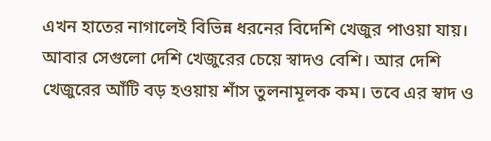এখন হাতের নাগালেই বিভিন্ন ধরনের বিদেশি খেজুর পাওয়া যায়। আবার সেগুলো দেশি খেজুরের চেয়ে স্বাদও বেশি। আর দেশি খেজুরের আঁটি বড় হওয়ায় শাঁস তুলনামূলক কম। তবে এর স্বাদ ও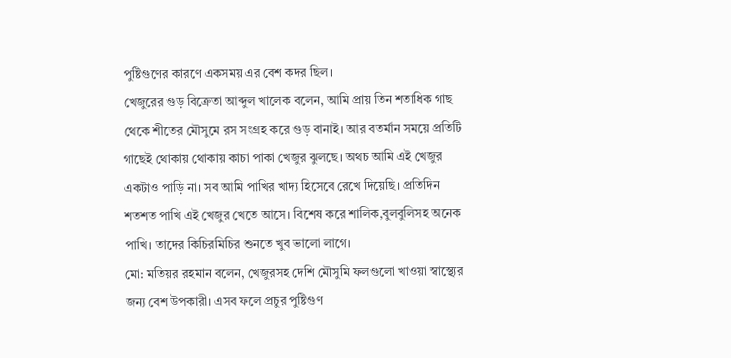পুষ্টিগুণের কারণে একসময় এর বেশ কদর ছিল।
খেজুরের গুড় বিক্রেতা আব্দুল খালেক বলেন, আমি প্রায় তিন শতাধিক গাছ থেকে শীতের মৌসুমে রস সংগ্রহ করে গুড় বানাই। আর বতর্মান সময়ে প্রতিটি গাছেই থোকায় থোকায় কাচা পাকা খেজুর ঝুলছে। অথচ আমি এই খেজুর একটাও পাড়ি না। সব আমি পাখির খাদ্য হিসেবে রেখে দিয়েছি। প্রতিদিন শতশত পাখি এই খেজুর খেতে আসে। বিশেষ করে শালিক,বুলবুলিসহ অনেক পাখি। তাদের কিচিরমিচির শুনতে খুব ভালো লাগে।
মো: মতিয়র রহমান বলেন, খেজুরসহ দেশি মৌসুমি ফলগুলো খাওয়া স্বাস্থ্যের জন্য বেশ উপকারী। এসব ফলে প্রচুর পুষ্টিগুণ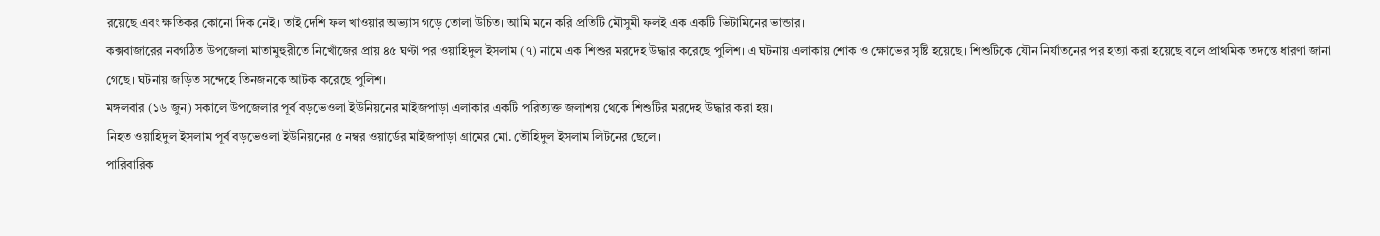রয়েছে এবং ক্ষতিকর কোনো দিক নেই। তাই দেশি ফল খাওয়ার অভ্যাস গড়ে তোলা উচিত। আমি মনে করি প্রতিটি মৌসুমী ফলই এক একটি ভিটামিনের ভান্ডার।
কক্সবাজারের নবগঠিত উপজেলা মাতামুহুরীতে নিখোঁজের প্রায় ৪৫ ঘণ্টা পর ওয়াহিদুল ইসলাম (৭) নামে এক শিশুর মরদেহ উদ্ধার করেছে পুলিশ। এ ঘটনায় এলাকায় শোক ও ক্ষোভের সৃষ্টি হয়েছে। শিশুটিকে যৌন নির্যাতনের পর হত্যা করা হয়েছে বলে প্রাথমিক তদন্তে ধারণা জানা গেছে। ঘটনায় জড়িত সন্দেহে তিনজনকে আটক করেছে পুলিশ।
মঙ্গলবার (১৬ জুন) সকালে উপজেলার পূর্ব বড়ভেওলা ইউনিয়নের মাইজপাড়া এলাকার একটি পরিত্যক্ত জলাশয় থেকে শিশুটির মরদেহ উদ্ধার করা হয়।
নিহত ওয়াহিদুল ইসলাম পূর্ব বড়ভেওলা ইউনিয়নের ৫ নম্বর ওয়ার্ডের মাইজপাড়া গ্রামের মো. তৌহিদুল ইসলাম লিটনের ছেলে।
পারিবারিক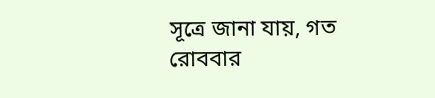সূত্রে জানা যায়, গত রোববার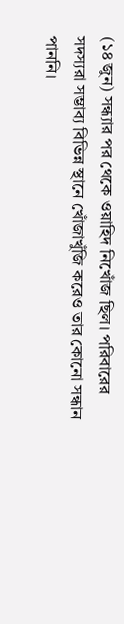(১৪ জুন) সন্ধ্যার পর থেকে ওয়াহিদ নিখোঁজ ছিল। পরিবারের সদস্যরা সম্ভাব্য বিভিন্ন স্থানে খোঁজাখুঁজি করেও তার কোনো সন্ধান পাননি।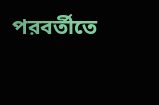পরবর্তীতে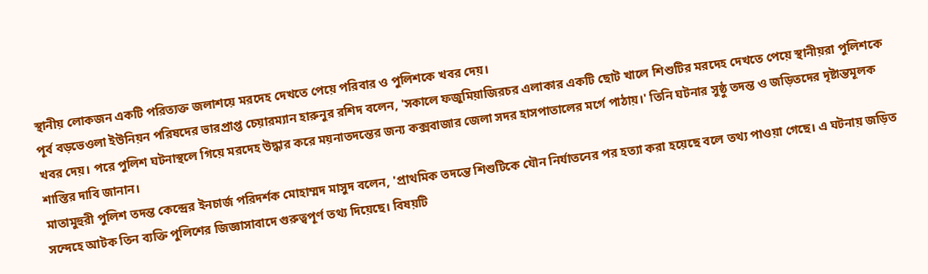স্থানীয় লোকজন একটি পরিত্যক্ত জলাশয়ে মরদেহ দেখতে পেয়ে পরিবার ও পুলিশকে খবর দেয়।
পূর্ব বড়ভেওলা ইউনিয়ন পরিষদের ভারপ্রাপ্ত চেয়ারম্যান হারুনুর রশিদ বলেন, 'সকালে ফজুমিয়াজিরচর এলাকার একটি ছোট খালে শিশুটির মরদেহ দেখতে পেয়ে স্থানীয়রা পুলিশকে খবর দেয়। পরে পুলিশ ঘটনাস্থলে গিয়ে মরদেহ উদ্ধার করে ময়নাতদন্তের জন্য কক্সবাজার জেলা সদর হাসপাতালের মর্গে পাঠায়।' তিনি ঘটনার সুষ্ঠু তদন্ত ও জড়িতদের দৃষ্টান্তমূলক শাস্তির দাবি জানান।
মাতামুহুরী পুলিশ তদন্ত কেন্দ্রের ইনচার্জ পরিদর্শক মোহাম্মদ মাসুদ বলেন, 'প্রাথমিক তদন্তে শিশুটিকে যৌন নির্যাতনের পর হত্যা করা হয়েছে বলে তথ্য পাওয়া গেছে। এ ঘটনায় জড়িত সন্দেহে আটক তিন ব্যক্তি পুলিশের জিজ্ঞাসাবাদে গুরুত্বপূর্ণ তথ্য দিয়েছে। বিষয়টি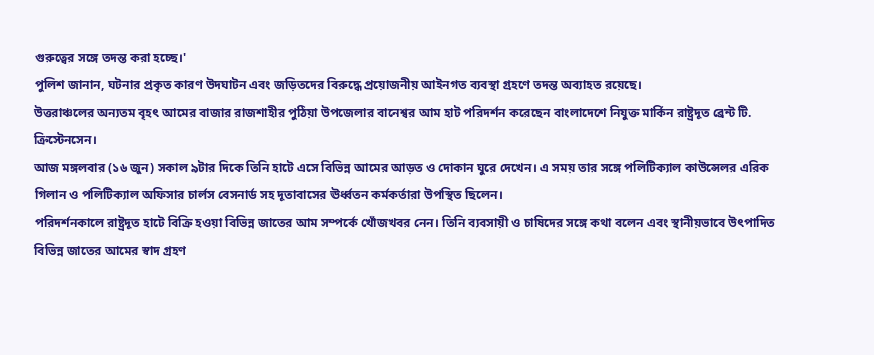গুরুত্বের সঙ্গে তদন্ত করা হচ্ছে।'
পুলিশ জানান, ঘটনার প্রকৃত কারণ উদঘাটন এবং জড়িতদের বিরুদ্ধে প্রয়োজনীয় আইনগত ব্যবস্থা গ্রহণে তদন্ত অব্যাহত রয়েছে।
উত্তরাঞ্চলের অন্যতম বৃহৎ আমের বাজার রাজশাহীর পুঠিয়া উপজেলার বানেশ্বর আম হাট পরিদর্শন করেছেন বাংলাদেশে নিযুক্ত মার্কিন রাষ্ট্রদূত ব্রেন্ট টি. ক্রিস্টেনসেন।
আজ মঙ্গলবার (১৬ জুন) সকাল ৯টার দিকে তিনি হাটে এসে বিভিন্ন আমের আড়ত ও দোকান ঘুরে দেখেন। এ সময় তার সঙ্গে পলিটিক্যাল কাউন্সেলর এরিক গিলান ও পলিটিক্যাল অফিসার চার্লস বেসনার্ড সহ দূতাবাসের ঊর্ধ্বতন কর্মকর্তারা উপস্থিত ছিলেন।
পরিদর্শনকালে রাষ্ট্রদূত হাটে বিক্রি হওয়া বিভিন্ন জাতের আম সম্পর্কে খোঁজখবর নেন। তিনি ব্যবসায়ী ও চাষিদের সঙ্গে কথা বলেন এবং স্থানীয়ভাবে উৎপাদিত বিভিন্ন জাতের আমের স্বাদ গ্রহণ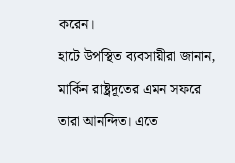করেন।
হাটে উপস্থিত ব্যবসায়ীরা জানান, মার্কিন রাষ্ট্রদূতের এমন সফরে তারা আনন্দিত। এতে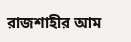রাজশাহীর আম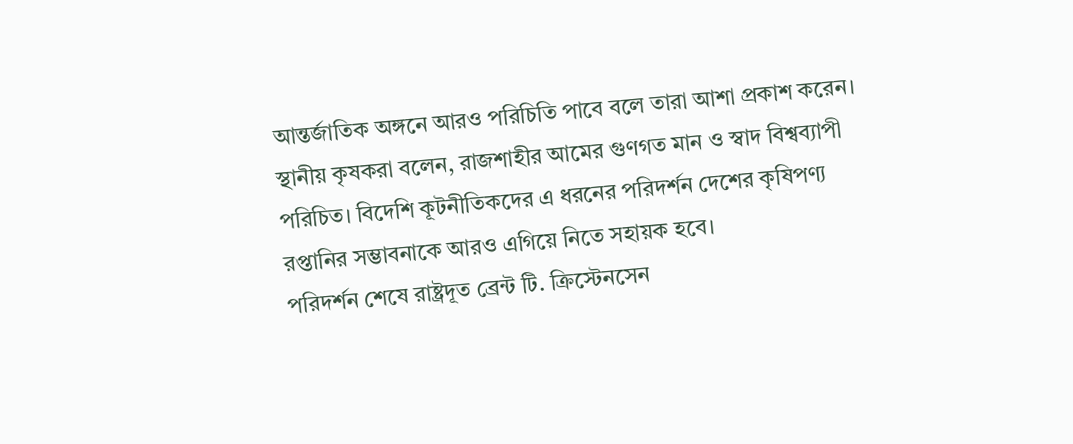আন্তর্জাতিক অঙ্গনে আরও পরিচিতি পাবে বলে তারা আশা প্রকাশ করেন।
স্থানীয় কৃষকরা বলেন, রাজশাহীর আমের গুণগত মান ও স্বাদ বিশ্বব্যাপী পরিচিত। বিদেশি কূটনীতিকদের এ ধরনের পরিদর্শন দেশের কৃষিপণ্য রপ্তানির সম্ভাবনাকে আরও এগিয়ে নিতে সহায়ক হবে।
পরিদর্শন শেষে রাষ্ট্রদূত ব্রেন্ট টি. ক্রিস্টেনসেন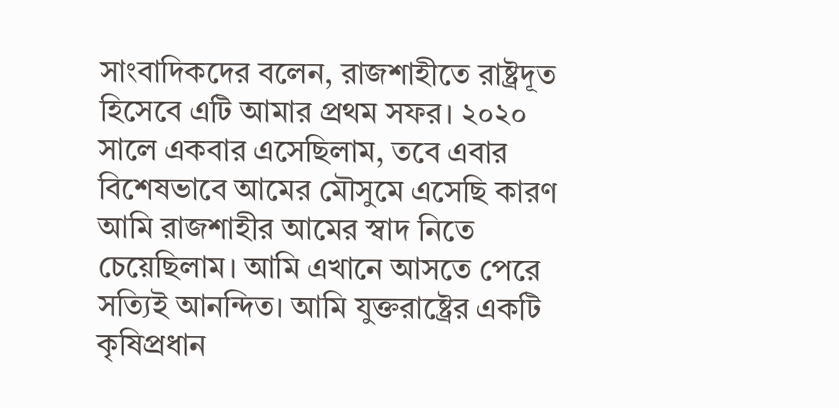সাংবাদিকদের বলেন, রাজশাহীতে রাষ্ট্রদূত হিসেবে এটি আমার প্রথম সফর। ২০২০ সালে একবার এসেছিলাম, তবে এবার বিশেষভাবে আমের মৌসুমে এসেছি কারণ আমি রাজশাহীর আমের স্বাদ নিতে চেয়েছিলাম। আমি এখানে আসতে পেরে সত্যিই আনন্দিত। আমি যুক্তরাষ্ট্রের একটি কৃষিপ্রধান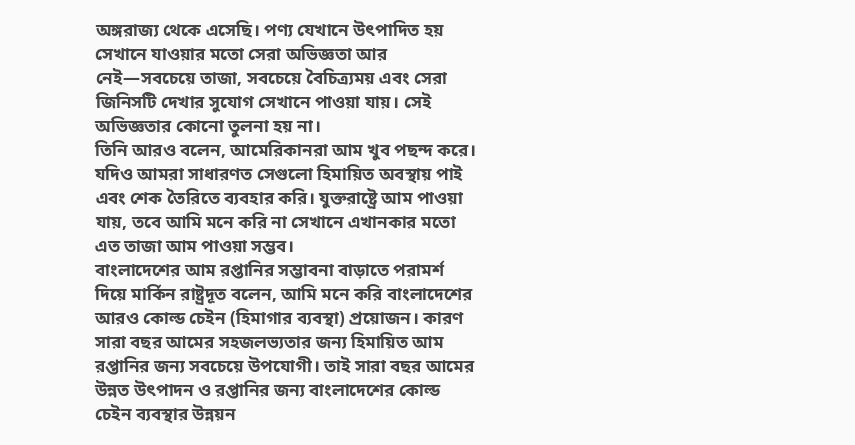অঙ্গরাজ্য থেকে এসেছি। পণ্য যেখানে উৎপাদিত হয় সেখানে যাওয়ার মতো সেরা অভিজ্ঞতা আর নেই—সবচেয়ে তাজা, সবচেয়ে বৈচিত্র্যময় এবং সেরা জিনিসটি দেখার সুযোগ সেখানে পাওয়া যায়। সেই অভিজ্ঞতার কোনো তুলনা হয় না।
তিনি আরও বলেন, আমেরিকানরা আম খুব পছন্দ করে। যদিও আমরা সাধারণত সেগুলো হিমায়িত অবস্থায় পাই এবং শেক তৈরিতে ব্যবহার করি। যুক্তরাষ্ট্রে আম পাওয়া যায়, তবে আমি মনে করি না সেখানে এখানকার মতো এত তাজা আম পাওয়া সম্ভব।
বাংলাদেশের আম রপ্তানির সম্ভাবনা বাড়াতে পরামর্শ দিয়ে মার্কিন রাষ্ট্রদূত বলেন, আমি মনে করি বাংলাদেশের আরও কোল্ড চেইন (হিমাগার ব্যবস্থা) প্রয়োজন। কারণ সারা বছর আমের সহজলভ্যতার জন্য হিমায়িত আম রপ্তানির জন্য সবচেয়ে উপযোগী। তাই সারা বছর আমের উন্নত উৎপাদন ও রপ্তানির জন্য বাংলাদেশের কোল্ড চেইন ব্যবস্থার উন্নয়ন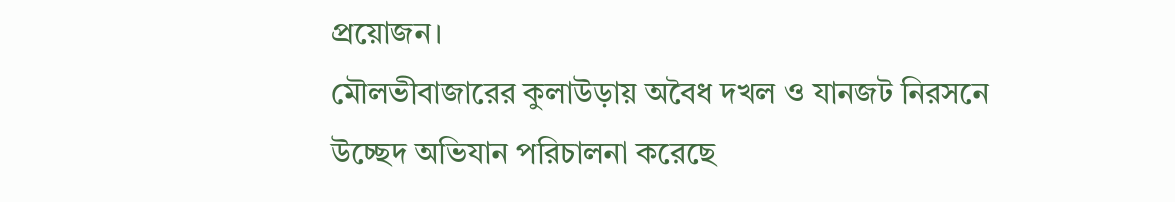প্রয়োজন।
মৌলভীবাজারের কুলাউড়ায় অবৈধ দখল ও যানজট নিরসনে উচ্ছেদ অভিযান পরিচালনা করেছে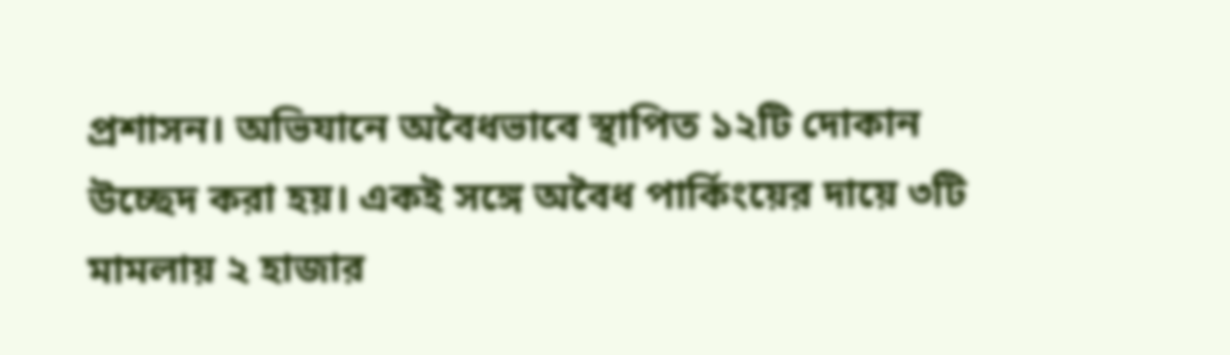প্রশাসন। অভিযানে অবৈধভাবে স্থাপিত ১২টি দোকান উচ্ছেদ করা হয়। একই সঙ্গে অবৈধ পার্কিংয়ের দায়ে ৩টি মামলায় ২ হাজার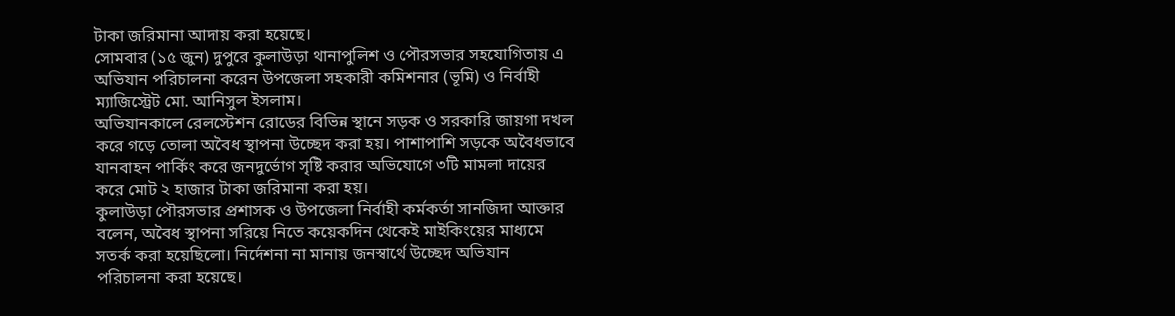টাকা জরিমানা আদায় করা হয়েছে।
সোমবার (১৫ জুন) দুপুরে কুলাউড়া থানাপুলিশ ও পৌরসভার সহযোগিতায় এ অভিযান পরিচালনা করেন উপজেলা সহকারী কমিশনার (ভূমি) ও নির্বাহী ম্যাজিস্ট্রেট মো. আনিসুল ইসলাম।
অভিযানকালে রেলস্টেশন রোডের বিভিন্ন স্থানে সড়ক ও সরকারি জায়গা দখল করে গড়ে তোলা অবৈধ স্থাপনা উচ্ছেদ করা হয়। পাশাপাশি সড়কে অবৈধভাবে যানবাহন পার্কিং করে জনদুর্ভোগ সৃষ্টি করার অভিযোগে ৩টি মামলা দায়ের করে মোট ২ হাজার টাকা জরিমানা করা হয়।
কুলাউড়া পৌরসভার প্রশাসক ও উপজেলা নির্বাহী কর্মকর্তা সানজিদা আক্তার বলেন, অবৈধ স্থাপনা সরিয়ে নিতে কয়েকদিন থেকেই মাইকিংয়ের মাধ্যমে সতর্ক করা হয়েছিলো। নির্দেশনা না মানায় জনস্বার্থে উচ্ছেদ অভিযান পরিচালনা করা হয়েছে।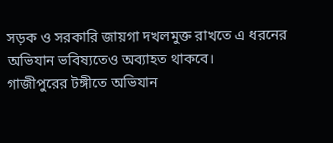সড়ক ও সরকারি জায়গা দখলমুক্ত রাখতে এ ধরনের অভিযান ভবিষ্যতেও অব্যাহত থাকবে।
গাজীপুরের টঙ্গীতে অভিযান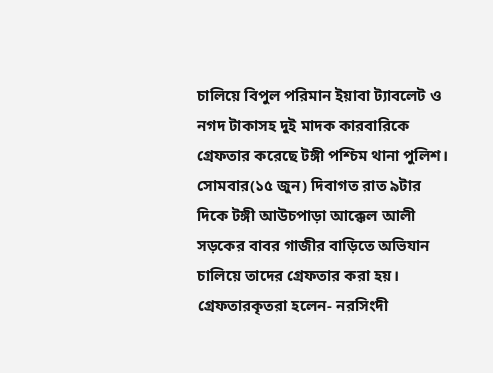চালিয়ে বিপুল পরিমান ইয়াবা ট্যাবলেট ও নগদ টাকাসহ দুই মাদক কারবারিকে গ্রেফতার করেছে টঙ্গী পশ্চিম থানা পুলিশ।
সোমবার(১৫ জুন) দিবাগত রাত ৯টার দিকে টঙ্গী আউচপাড়া আক্কেল আলী সড়কের বাবর গাজীর বাড়িতে অভিযান চালিয়ে তাদের গ্রেফতার করা হয়।
গ্রেফতারকৃতরা হলেন- নরসিংদী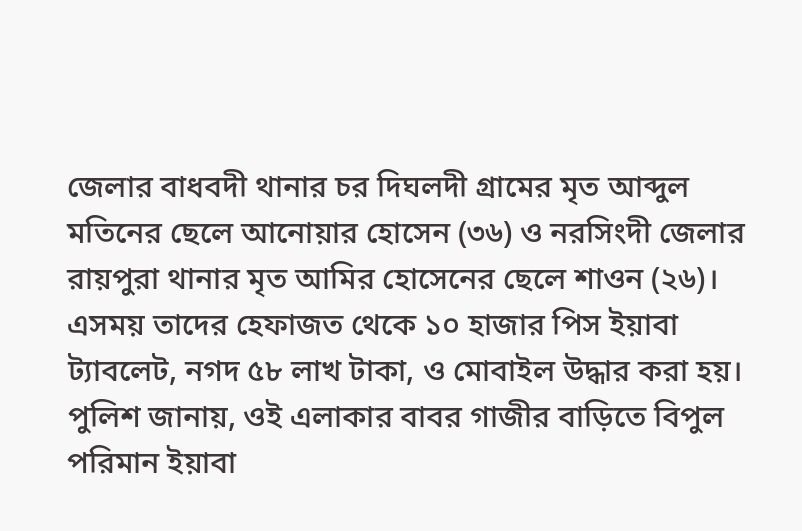জেলার বাধবদী থানার চর দিঘলদী গ্রামের মৃত আব্দুল মতিনের ছেলে আনোয়ার হোসেন (৩৬) ও নরসিংদী জেলার রায়পুরা থানার মৃত আমির হোসেনের ছেলে শাওন (২৬)। এসময় তাদের হেফাজত থেকে ১০ হাজার পিস ইয়াবা ট্যাবলেট, নগদ ৫৮ লাখ টাকা, ও মোবাইল উদ্ধার করা হয়।
পুলিশ জানায়, ওই এলাকার বাবর গাজীর বাড়িতে বিপুল পরিমান ইয়াবা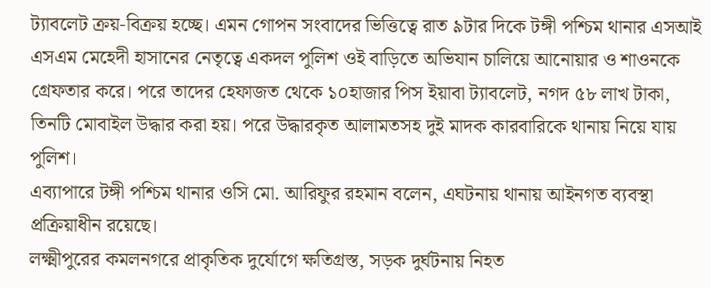ট্যাবলেট ক্রয়-বিক্রয় হচ্ছে। এমন গোপন সংবাদের ভিত্তিত্বে রাত ৯টার দিকে টঙ্গী পশ্চিম থানার এসআই এসএম মেহেদী হাসানের নেতৃত্বে একদল পুলিশ ওই বাড়িতে অভিযান চালিয়ে আনোয়ার ও শাওনকে গ্রেফতার করে। পরে তাদের হেফাজত থেকে ১০হাজার পিস ইয়াবা ট্যাবলেট, নগদ ৫৮ লাখ টাকা, তিনটি মোবাইল উদ্ধার করা হয়। পরে উদ্ধারকৃত আলামতসহ দুই মাদক কারবারিকে থানায় নিয়ে যায় পুলিশ।
এব্যাপারে টঙ্গী পশ্চিম থানার ওসি মো. আরিফুর রহমান বলেন, এঘটনায় থানায় আইনগত ব্যবস্থা প্রক্রিয়াধীন রয়েছে।
লক্ষ্মীপুরের কমলনগরে প্রাকৃতিক দুর্যোগে ক্ষতিগ্রস্ত, সড়ক দুর্ঘটনায় নিহত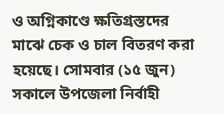ও অগ্নিকাণ্ডে ক্ষতিগ্রস্তদের মাঝে চেক ও চাল বিতরণ করা হয়েছে। সোমবার (১৫ জুন) সকালে উপজেলা নির্বাহী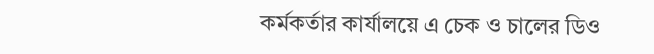কর্মকর্তার কার্যালয়ে এ চেক ও চালের ডিও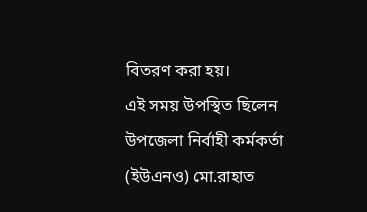বিতরণ করা হয়।
এই সময় উপস্থিত ছিলেন উপজেলা নির্বাহী কর্মকর্তা (ইউএনও) মো.রাহাত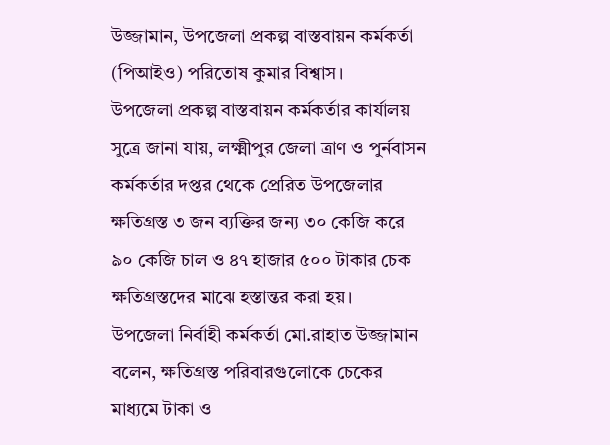উজ্জামান, উপজেলা প্রকল্প বাস্তবায়ন কর্মকর্তা (পিআইও) পরিতোষ কুমার বিশ্বাস।
উপজেলা প্রকল্প বাস্তবায়ন কর্মকর্তার কার্যালয় সুত্রে জানা যায়, লক্ষ্মীপুর জেলা ত্রাণ ও পুর্নবাসন কর্মকর্তার দপ্তর থেকে প্রেরিত উপজেলার ক্ষতিগ্রস্ত ৩ জন ব্যক্তির জন্য ৩০ কেজি করে ৯০ কেজি চাল ও ৪৭ হাজার ৫০০ টাকার চেক ক্ষতিগ্রস্তদের মাঝে হস্তান্তর করা হয়।
উপজেলা নির্বাহী কর্মকর্তা মো.রাহাত উজ্জামান বলেন, ক্ষতিগ্রস্ত পরিবারগুলোকে চেকের মাধ্যমে টাকা ও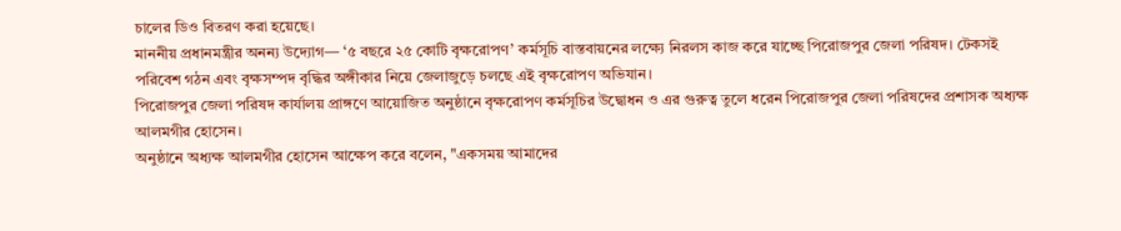চালের ডিও বিতরণ করা হয়েছে।
মাননীয় প্রধানমন্ত্রীর অনন্য উদ্যোগ— ‘৫ বছরে ২৫ কোটি বৃক্ষরোপণ’ কর্মসূচি বাস্তবায়নের লক্ষ্যে নিরলস কাজ করে যাচ্ছে পিরোজপুর জেলা পরিষদ। টেকসই পরিবেশ গঠন এবং বৃক্ষসম্পদ বৃদ্ধির অঙ্গীকার নিয়ে জেলাজুড়ে চলছে এই বৃক্ষরোপণ অভিযান।
পিরোজপুর জেলা পরিষদ কার্যালয় প্রাঙ্গণে আয়োজিত অনুষ্ঠানে বৃক্ষরোপণ কর্মসূচির উদ্বোধন ও এর গুরুত্ব তুলে ধরেন পিরোজপুর জেলা পরিষদের প্রশাসক অধ্যক্ষ আলমগীর হোসেন।
অনুষ্ঠানে অধ্যক্ষ আলমগীর হোসেন আক্ষেপ করে বলেন, "একসময় আমাদের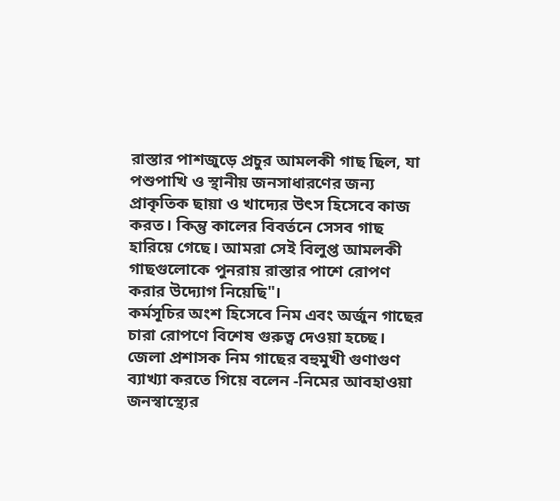রাস্তার পাশজুড়ে প্রচুর আমলকী গাছ ছিল, যা পশুপাখি ও স্থানীয় জনসাধারণের জন্য প্রাকৃতিক ছায়া ও খাদ্যের উৎস হিসেবে কাজ করত। কিন্তু কালের বিবর্তনে সেসব গাছ হারিয়ে গেছে। আমরা সেই বিলুপ্ত আমলকী গাছগুলোকে পুনরায় রাস্তার পাশে রোপণ করার উদ্যোগ নিয়েছি"।
কর্মসূচির অংশ হিসেবে নিম এবং অর্জুন গাছের চারা রোপণে বিশেষ গুরুত্ব দেওয়া হচ্ছে। জেলা প্রশাসক নিম গাছের বহুমুখী গুণাগুণ ব্যাখ্যা করতে গিয়ে বলেন -নিমের আবহাওয়া জনস্বাস্থ্যের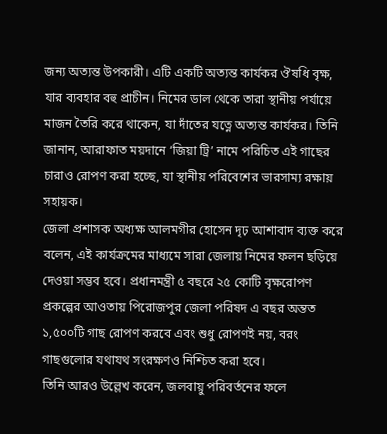জন্য অত্যন্ত উপকারী। এটি একটি অত্যন্ত কার্যকর ঔষধি বৃক্ষ, যার ব্যবহার বহু প্রাচীন। নিমের ডাল থেকে তারা স্থানীয় পর্যায়ে মাজন তৈরি করে থাকেন, যা দাঁতের যত্নে অত্যন্ত কার্যকর। তিনি জানান, আরাফাত ময়দানে ‘জিয়া ট্রি’ নামে পরিচিত এই গাছের চারাও রোপণ করা হচ্ছে, যা স্থানীয় পরিবেশের ভারসাম্য রক্ষায় সহায়ক।
জেলা প্রশাসক অধ্যক্ষ আলমগীর হোসেন দৃঢ় আশাবাদ ব্যক্ত করে বলেন, এই কার্যক্রমের মাধ্যমে সারা জেলায় নিমের ফলন ছড়িয়ে দেওয়া সম্ভব হবে। প্রধানমন্ত্রী ৫ বছরে ২৫ কোটি বৃক্ষরোপণ প্রকল্পের আওতায় পিরোজপুর জেলা পরিষদ এ বছর অন্তত ১,৫০০টি গাছ রোপণ করবে এবং শুধু রোপণই নয়, বরং গাছগুলোর যথাযথ সংরক্ষণও নিশ্চিত করা হবে।
তিনি আরও উল্লেখ করেন, জলবায়ু পরিবর্তনের ফলে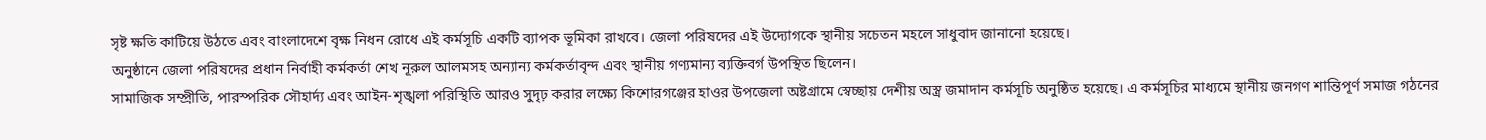সৃষ্ট ক্ষতি কাটিয়ে উঠতে এবং বাংলাদেশে বৃক্ষ নিধন রোধে এই কর্মসূচি একটি ব্যাপক ভূমিকা রাখবে। জেলা পরিষদের এই উদ্যোগকে স্থানীয় সচেতন মহলে সাধুবাদ জানানো হয়েছে।
অনুষ্ঠানে জেলা পরিষদের প্রধান নির্বাহী কর্মকর্তা শেখ নূরুল আলমসহ অন্যান্য কর্মকর্তাবৃন্দ এবং স্থানীয় গণ্যমান্য ব্যক্তিবর্গ উপস্থিত ছিলেন।
সামাজিক সম্প্রীতি, পারস্পরিক সৌহার্দ্য এবং আইন-শৃঙ্খলা পরিস্থিতি আরও সুদৃঢ় করার লক্ষ্যে কিশোরগঞ্জের হাওর উপজেলা অষ্টগ্রামে স্বেচ্ছায় দেশীয় অস্ত্র জমাদান কর্মসূচি অনুষ্ঠিত হয়েছে। এ কর্মসূচির মাধ্যমে স্থানীয় জনগণ শান্তিপূর্ণ সমাজ গঠনের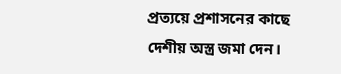প্রত্যয়ে প্রশাসনের কাছে দেশীয় অস্ত্র জমা দেন।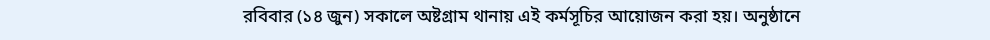রবিবার (১৪ জুন) সকালে অষ্টগ্রাম থানায় এই কর্মসূচির আয়োজন করা হয়। অনুষ্ঠানে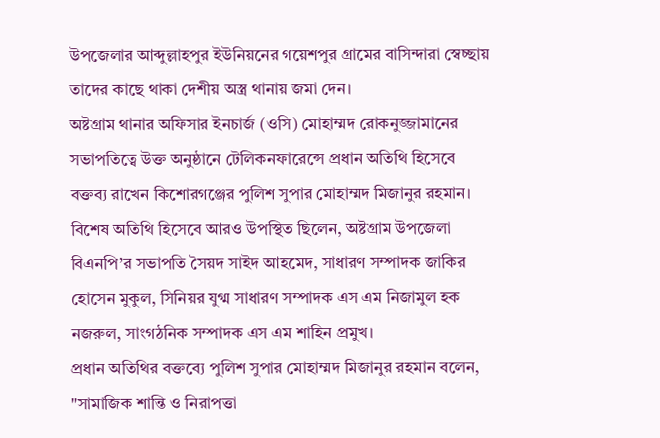উপজেলার আব্দুল্লাহপুর ইউনিয়নের গয়েশপুর গ্রামের বাসিন্দারা স্বেচ্ছায় তাদের কাছে থাকা দেশীয় অস্ত্র থানায় জমা দেন।
অষ্টগ্রাম থানার অফিসার ইনচার্জ (ওসি) মোহাম্মদ রোকনুজ্জামানের সভাপতিত্বে উক্ত অনুষ্ঠানে টেলিকনফারেন্সে প্রধান অতিথি হিসেবে বক্তব্য রাখেন কিশোরগঞ্জের পুলিশ সুপার মোহাম্মদ মিজানুর রহমান।
বিশেষ অতিথি হিসেবে আরও উপস্থিত ছিলেন, অষ্টগ্রাম উপজেলা বিএনপি’র সভাপতি সৈয়দ সাইদ আহমেদ, সাধারণ সম্পাদক জাকির হোসেন মুকুল, সিনিয়র যুগ্ম সাধারণ সম্পাদক এস এম নিজামুল হক নজরুল, সাংগঠনিক সম্পাদক এস এম শাহিন প্রমুখ।
প্রধান অতিথির বক্তব্যে পুলিশ সুপার মোহাম্মদ মিজানুর রহমান বলেন, "সামাজিক শান্তি ও নিরাপত্তা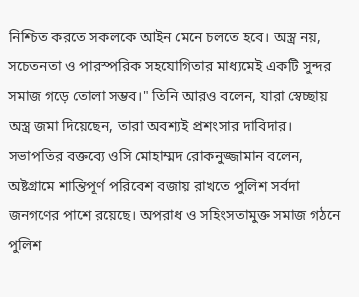নিশ্চিত করতে সকলকে আইন মেনে চলতে হবে। অস্ত্র নয়, সচেতনতা ও পারস্পরিক সহযোগিতার মাধ্যমেই একটি সুন্দর সমাজ গড়ে তোলা সম্ভব।" তিনি আরও বলেন, যারা স্বেচ্ছায় অস্ত্র জমা দিয়েছেন, তারা অবশ্যই প্রশংসার দাবিদার।
সভাপতির বক্তব্যে ওসি মোহাম্মদ রোকনুজ্জামান বলেন, অষ্টগ্রামে শান্তিপূর্ণ পরিবেশ বজায় রাখতে পুলিশ সর্বদা জনগণের পাশে রয়েছে। অপরাধ ও সহিংসতামুক্ত সমাজ গঠনে পুলিশ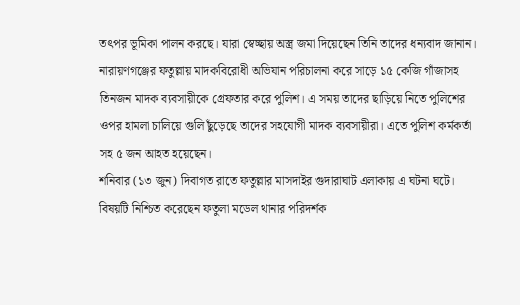তৎপর ভূমিকা পালন করছে। যারা স্বেচ্ছায় অস্ত্র জমা দিয়েছেন তিনি তাদের ধন্যবাদ জানান।
নারায়ণগঞ্জের ফতুল্লায় মাদকবিরোধী অভিযান পরিচালনা করে সাড়ে ১৫ কেজি গাঁজাসহ তিনজন মাদক ব্যবসায়ীকে গ্রেফতার করে পুলিশ। এ সময় তাদের ছাড়িয়ে নিতে পুলিশের ওপর হামলা চালিয়ে গুলি ছুঁড়েছে তাদের সহযোগী মাদক ব্যবসায়ীরা। এতে পুলিশ কর্মকর্তা সহ ৫ জন আহত হয়েছেন।
শনিবার (১৩ জুন) দিবাগত রাতে ফতুল্লার মাসদাইর গুদারাঘাট এলাকায় এ ঘটনা ঘটে। বিষয়টি নিশ্চিত করেছেন ফতুলা মডেল থানার পরিদর্শক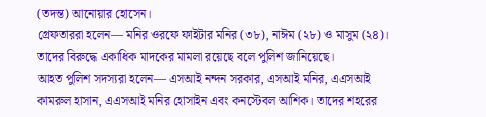(তদন্ত) আনোয়ার হোসেন।
গ্রেফতাররা হলেন— মনির ওরফে ফাইটার মনির (৩৮), নাঈম (২৮) ও মাসুম (২৪)। তাদের বিরুদ্ধে একাধিক মাদকের মামলা রয়েছে বলে পুলিশ জানিয়েছে।
আহত পুলিশ সদস্যরা হলেন— এসআই নন্দন সরকার, এসআই মনির, এএসআই কামরুল হাসান, এএসআই মনির হোসাইন এবং কনস্টেবল আশিক। তাদের শহরের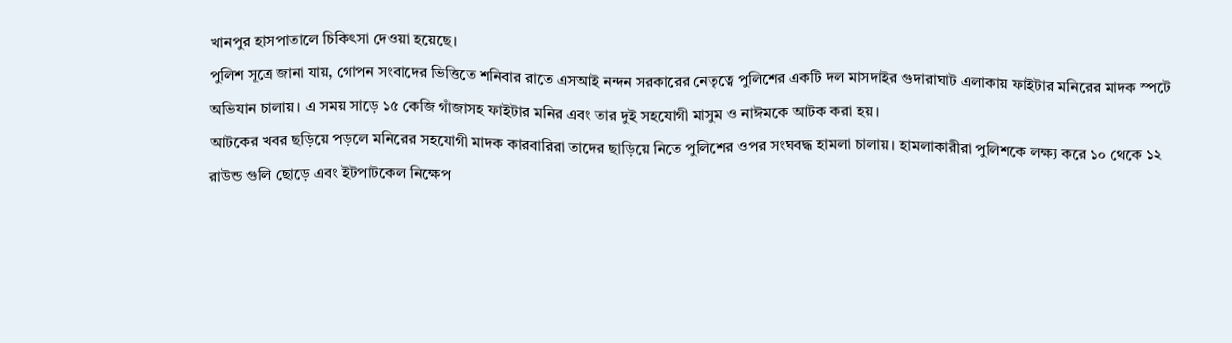খানপুর হাসপাতালে চিকিৎসা দেওয়া হয়েছে।
পুলিশ সূত্রে জানা যায়, গোপন সংবাদের ভিত্তিতে শনিবার রাতে এসআই নন্দন সরকারের নেতৃত্বে পুলিশের একটি দল মাসদাইর গুদারাঘাট এলাকায় ফাইটার মনিরের মাদক স্পটে অভিযান চালায়। এ সময় সাড়ে ১৫ কেজি গাঁজাসহ ফাইটার মনির এবং তার দুই সহযোগী মাসুম ও নাঈমকে আটক করা হয়।
আটকের খবর ছড়িয়ে পড়লে মনিরের সহযোগী মাদক কারবারিরা তাদের ছাড়িয়ে নিতে পুলিশের ওপর সংঘবদ্ধ হামলা চালায়। হামলাকারীরা পুলিশকে লক্ষ্য করে ১০ থেকে ১২ রাউন্ড গুলি ছোড়ে এবং ইটপাটকেল নিক্ষেপ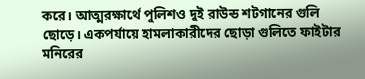করে। আত্মরক্ষার্থে পুলিশও দুই রাউন্ড শটগানের গুলি ছোড়ে। একপর্যায়ে হামলাকারীদের ছোড়া গুলিতে ফাইটার মনিরের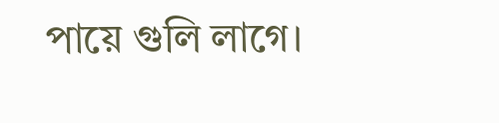পায়ে গুলি লাগে।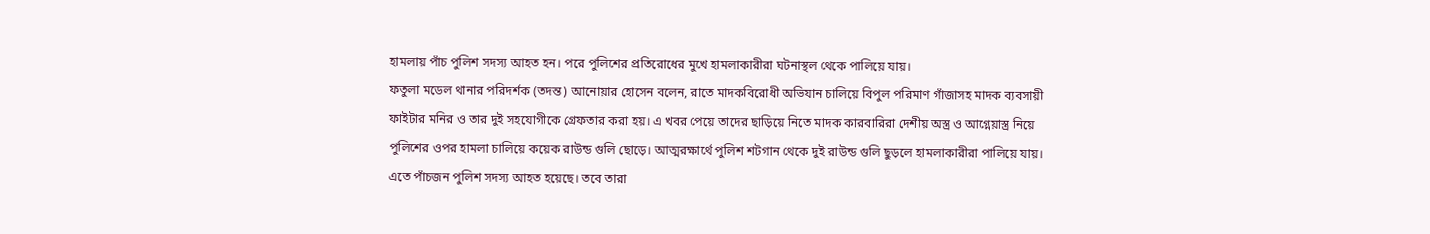হামলায় পাঁচ পুলিশ সদস্য আহত হন। পরে পুলিশের প্রতিরোধের মুখে হামলাকারীরা ঘটনাস্থল থেকে পালিয়ে যায়।
ফতুলা মডেল থানার পরিদর্শক (তদন্ত) আনোয়ার হোসেন বলেন, রাতে মাদকবিরোধী অভিযান চালিয়ে বিপুল পরিমাণ গাঁজাসহ মাদক ব্যবসায়ী ফাইটার মনির ও তার দুই সহযোগীকে গ্রেফতার করা হয়। এ খবর পেয়ে তাদের ছাড়িয়ে নিতে মাদক কারবারিরা দেশীয় অস্ত্র ও আগ্নেয়াস্ত্র নিয়ে পুলিশের ওপর হামলা চালিয়ে কয়েক রাউন্ড গুলি ছোড়ে। আত্মরক্ষার্থে পুলিশ শটগান থেকে দুই রাউন্ড গুলি ছুড়লে হামলাকারীরা পালিয়ে যায়। এতে পাঁচজন পুলিশ সদস্য আহত হয়েছে। তবে তারা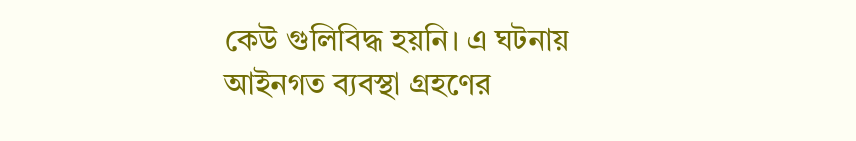কেউ গুলিবিদ্ধ হয়নি। এ ঘটনায় আইনগত ব্যবস্থা গ্রহণের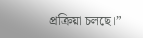প্রক্রিয়া চলছে।”